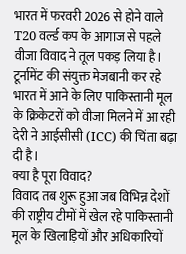भारत में फरवरी 2026 से होने वाले T20 वर्ल्ड कप के आगाज से पहले वीजा विवाद ने तूल पकड़ लिया है। टूर्नामेंट की संयुक्त मेजबानी कर रहे भारत में आने के लिए पाकिस्तानी मूल के क्रिकेटरों को वीजा मिलने में आ रही देरी ने आईसीसी (ICC) की चिंता बढ़ा दी है।
क्या है पूरा विवाद?
विवाद तब शुरू हुआ जब विभिन्न देशों की राष्ट्रीय टीमों में खेल रहे पाकिस्तानी मूल के खिलाड़ियों और अधिकारियों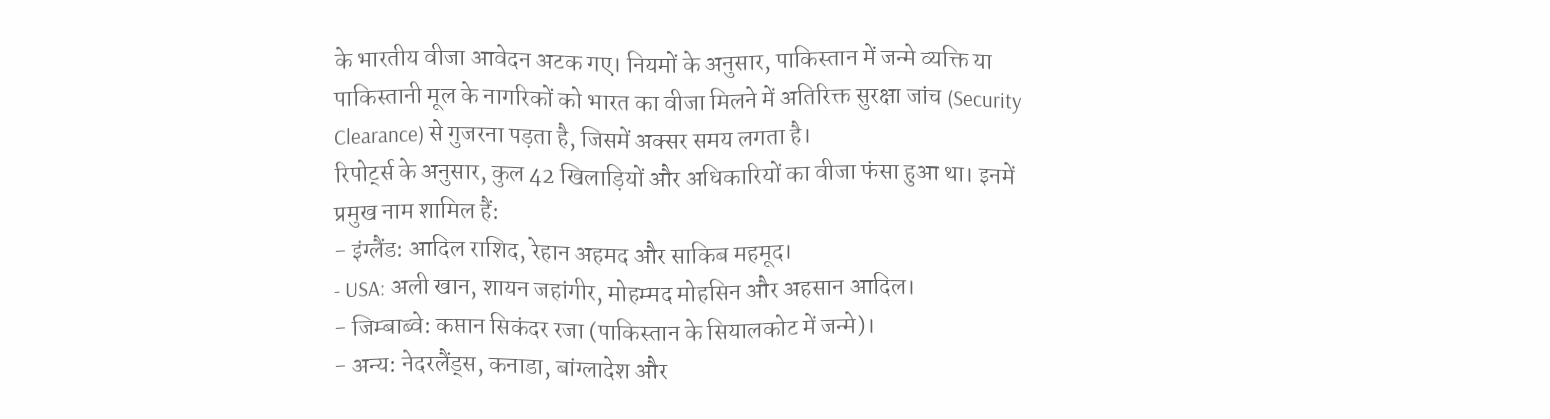के भारतीय वीजा आवेदन अटक गए। नियमों के अनुसार, पाकिस्तान में जन्मे व्यक्ति या पाकिस्तानी मूल के नागरिकों को भारत का वीजा मिलने में अतिरिक्त सुरक्षा जांच (Security Clearance) से गुजरना पड़ता है, जिसमें अक्सर समय लगता है।
रिपोर्ट्स के अनुसार, कुल 42 खिलाड़ियों और अधिकारियों का वीजा फंसा हुआ था। इनमें प्रमुख नाम शामिल हैं:
- इंग्लैंड: आदिल राशिद, रेहान अहमद और साकिब महमूद।
- USA: अली खान, शायन जहांगीर, मोहम्मद मोहसिन और अहसान आदिल।
- जिम्बाब्वे: कप्तान सिकंदर रजा (पाकिस्तान के सियालकोट में जन्मे)।
- अन्य: नेदरलैंड्स, कनाडा, बांग्लादेश और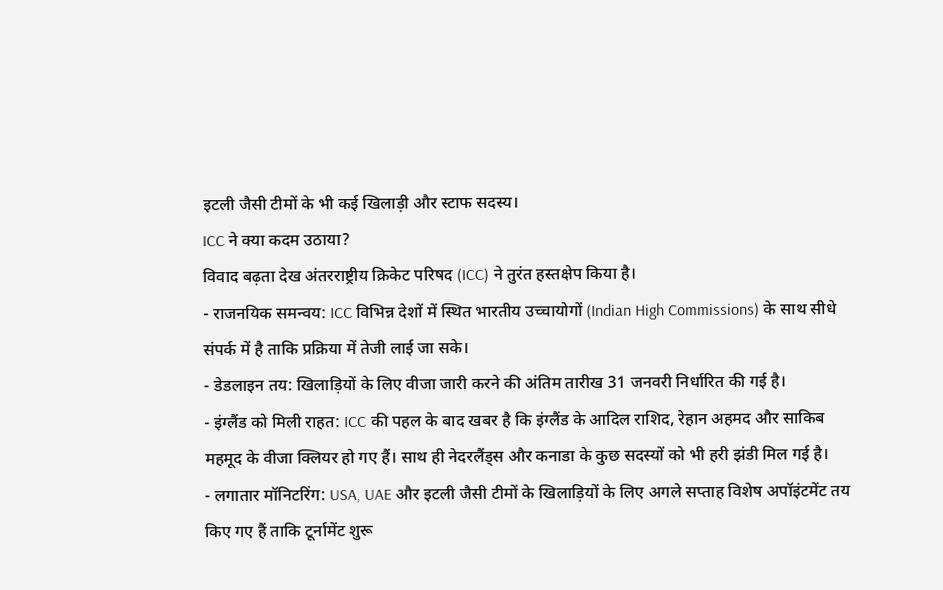इटली जैसी टीमों के भी कई खिलाड़ी और स्टाफ सदस्य।
ICC ने क्या कदम उठाया?
विवाद बढ़ता देख अंतरराष्ट्रीय क्रिकेट परिषद (ICC) ने तुरंत हस्तक्षेप किया है।
- राजनयिक समन्वय: ICC विभिन्न देशों में स्थित भारतीय उच्चायोगों (Indian High Commissions) के साथ सीधे संपर्क में है ताकि प्रक्रिया में तेजी लाई जा सके।
- डेडलाइन तय: खिलाड़ियों के लिए वीजा जारी करने की अंतिम तारीख 31 जनवरी निर्धारित की गई है।
- इंग्लैंड को मिली राहत: ICC की पहल के बाद खबर है कि इंग्लैंड के आदिल राशिद, रेहान अहमद और साकिब महमूद के वीजा क्लियर हो गए हैं। साथ ही नेदरलैंड्स और कनाडा के कुछ सदस्यों को भी हरी झंडी मिल गई है।
- लगातार मॉनिटरिंग: USA, UAE और इटली जैसी टीमों के खिलाड़ियों के लिए अगले सप्ताह विशेष अपॉइंटमेंट तय किए गए हैं ताकि टूर्नामेंट शुरू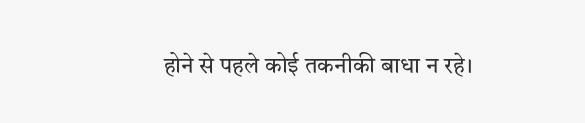होने से पहले कोई तकनीकी बाधा न रहे।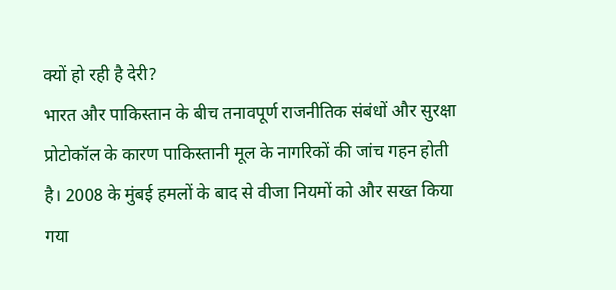क्यों हो रही है देरी?
भारत और पाकिस्तान के बीच तनावपूर्ण राजनीतिक संबंधों और सुरक्षा प्रोटोकॉल के कारण पाकिस्तानी मूल के नागरिकों की जांच गहन होती है। 2008 के मुंबई हमलों के बाद से वीजा नियमों को और सख्त किया गया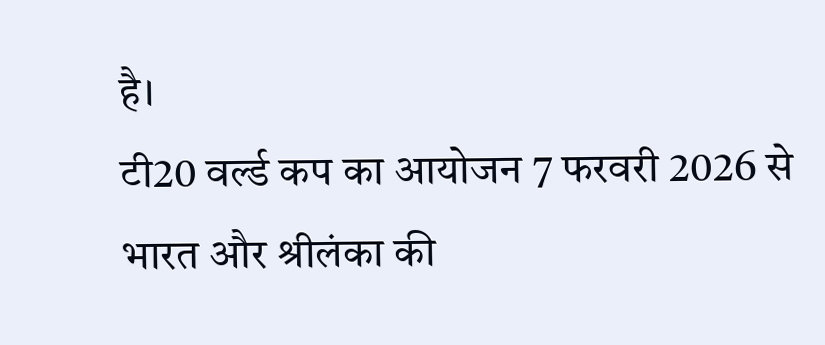है।
टी20 वर्ल्ड कप का आयोजन 7 फरवरी 2026 से भारत और श्रीलंका की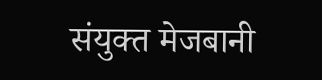संयुक्त मेजबानी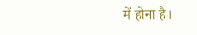में होना है।